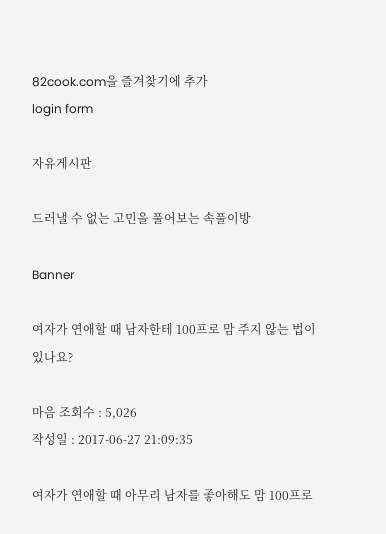82cook.com을 즐겨찾기에 추가
login form

자유게시판

드러낼 수 없는 고민을 풀어보는 속풀이방

Banner

여자가 연애할 때 남자한테 100프로 맘 주지 않는 법이 있나요?

마음 조회수 : 5,026
작성일 : 2017-06-27 21:09:35

여자가 연애할 때 아무리 남자를 좋아해도 맘 100프로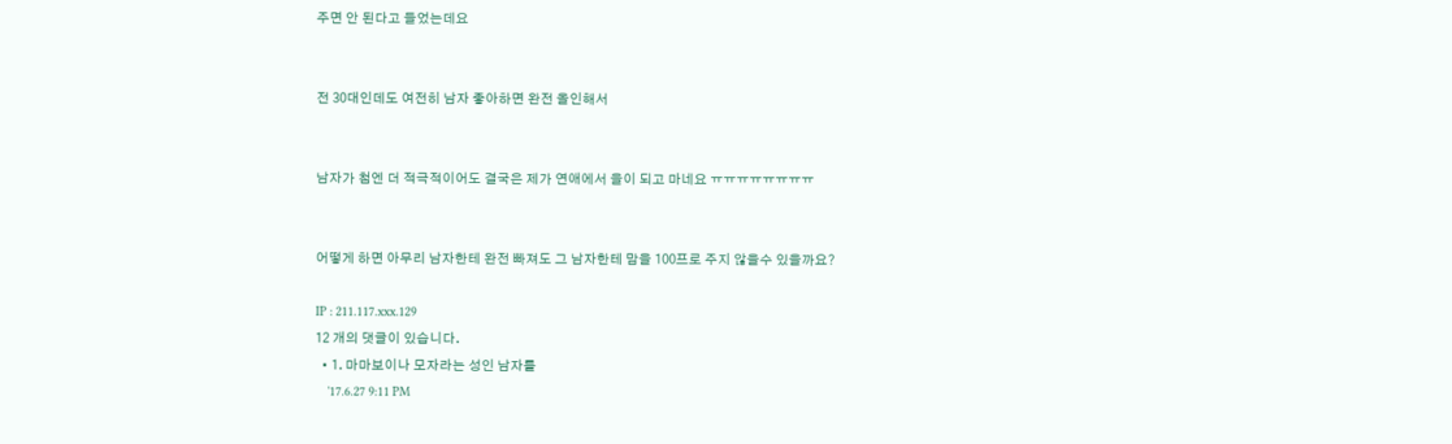주면 안 된다고 들었는데요


전 30대인데도 여전히 남자 좋아하면 완전 올인해서


남자가 첨엔 더 적극적이어도 결국은 제가 연애에서 을이 되고 마네요 ㅠㅠㅠㅠㅠㅠㅠㅠ


어떻게 하면 아무리 남자한테 완전 빠져도 그 남자한테 맘을 100프로 주지 않을수 있을까요?

IP : 211.117.xxx.129
12 개의 댓글이 있습니다.
  • 1. 마마보이나 모자라는 성인 남자를
    '17.6.27 9:11 PM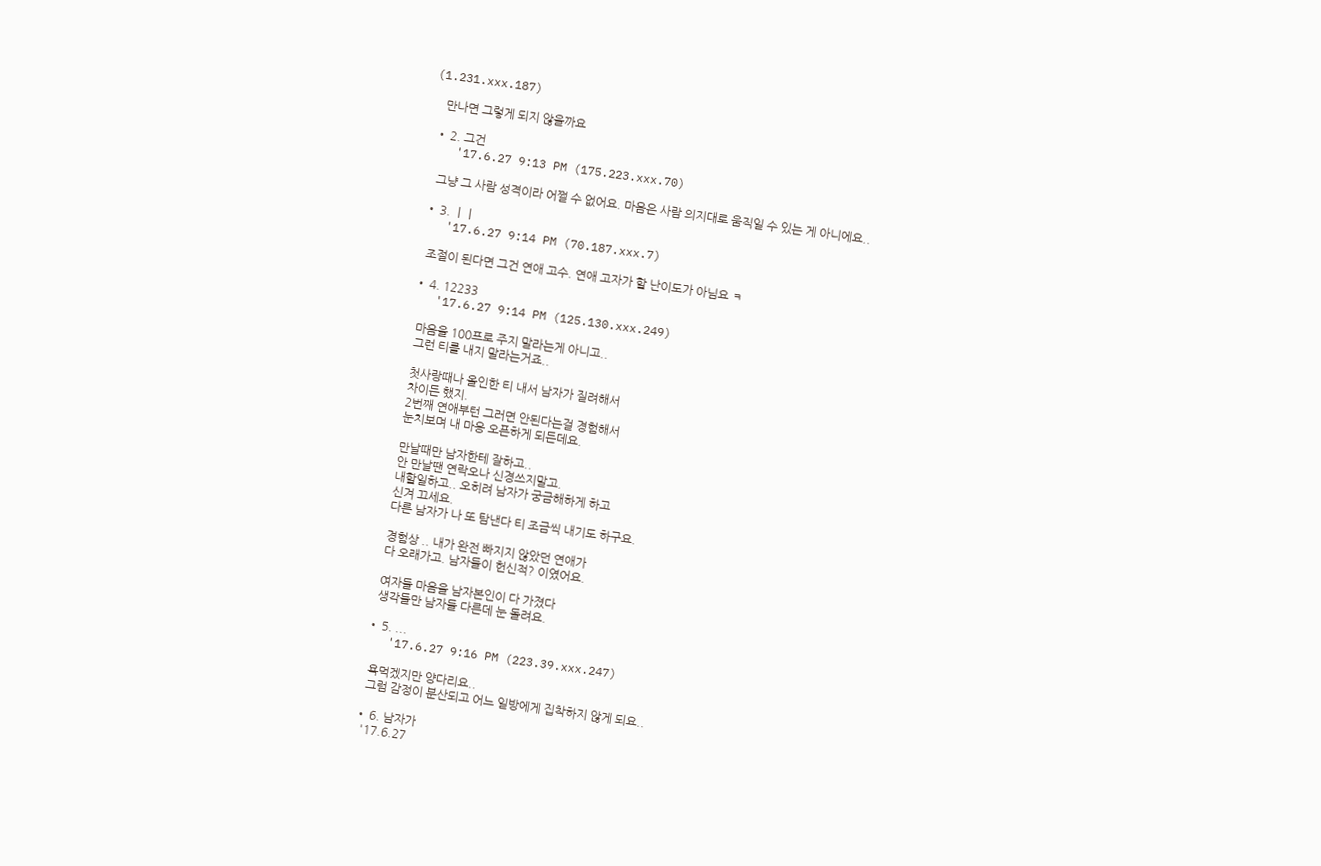(1.231.xxx.187)

    만나면 그렇게 되지 않을까요

  • 2. 그건
    '17.6.27 9:13 PM (175.223.xxx.70)

    그냥 그 사람 성격이라 어쩔 수 없어요. 마음은 사람 의지대로 움직일 수 있는 게 아니에요..

  • 3. ㅣㅣ
    '17.6.27 9:14 PM (70.187.xxx.7)

    조절이 된다면 그건 연애 고수. 연애 고자가 할 난이도가 아님요 ㅋ

  • 4. 12233
    '17.6.27 9:14 PM (125.130.xxx.249)

    마음을 100프로 주지 말라는게 아니고..
    그런 티를 내지 말라는거죠..

    첫사랑때나 올인한 티 내서 남자가 질려해서
    차이든 했지.
    2번째 연애부턴 그러면 안된다는걸 경험해서
    눈치보며 내 마응 오픈하게 되든데요.

    만날때만 남자한테 잘하고..
    안 만날땐 연락오나 신경쓰지말고.
    내할일하고.. 오히려 남자가 궁금해하게 하고
    신겨 끄세요.
    다른 남자가 나 또 탐낸다 티 조금씩 내기도 하구요.

    경험상 .. 내가 완전 빠지지 않았던 연애가
    다 오래가고. 남자들이 헌신적? 이였어요.

    여자들 마음을 남자본인이 다 가졌다
    생각들만 남자들 다른데 눈 돌려요.

  • 5. ...
    '17.6.27 9:16 PM (223.39.xxx.247)

    욕먹겠지만 양다리요..
    그럼 감정이 분산되고 어느 일방에게 집착하지 않게 되요..

  • 6. 남자가
    '17.6.27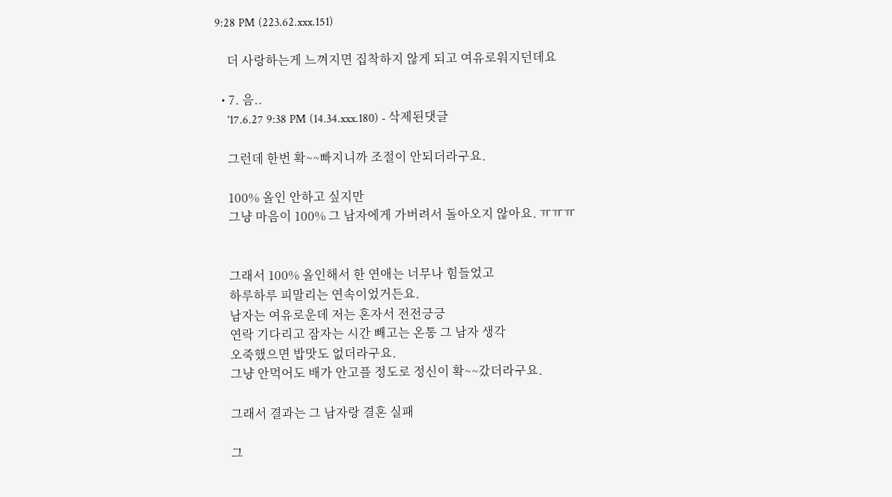9:28 PM (223.62.xxx.151)

    더 사랑하는게 느껴지면 집착하지 않게 되고 여유로워지던데요

  • 7. 음..
    '17.6.27 9:38 PM (14.34.xxx.180) - 삭제된댓글

    그런데 한번 확~~빠지니까 조절이 안되더라구요.

    100% 올인 안하고 싶지만
    그냥 마음이 100% 그 남자에게 가버려서 돌아오지 않아요. ㅠㅠㅠ


    그래서 100% 올인해서 한 연애는 너무나 힘들었고
    하루하루 피말리는 연속이었거든요.
    남자는 여유로운데 저는 혼자서 전전긍긍
    연락 기다리고 잠자는 시간 빼고는 온통 그 남자 생각
    오죽했으면 밥맛도 없더라구요.
    그냥 안먹어도 배가 안고플 정도로 정신이 확~~갔더라구요.

    그래서 결과는 그 남자랑 결혼 실패

    그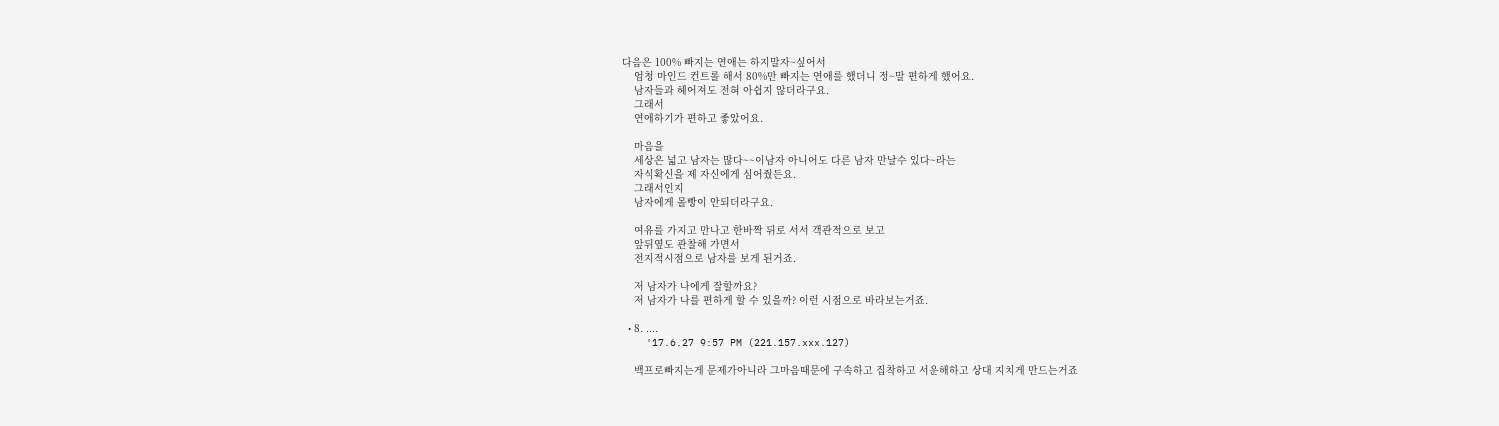다음은 100% 빠지는 연애는 하지말자~싶어서
    엄청 마인드 컨트롤 해서 80%만 빠지는 연애를 했더니 정~말 편하게 했어요.
    남자들과 헤어져도 전혀 아쉽지 않더라구요.
    그래서
    연애하기가 편하고 좋았어요.

    마음을
    세상은 넓고 남자는 많다~~이남자 아니어도 다른 남자 만날수 있다~라는
    자식확신을 제 자신에게 심어줬든요.
    그래서인지
    남자에게 몰빵이 안되더라구요.

    여유를 가지고 만나고 한바짝 뒤로 서서 객관적으로 보고
    앞뒤옆도 관찰해 가면서
    전지적시점으로 남자를 보게 된거죠.

    저 남자가 나에게 잘할까요?
    저 남자가 나를 편하게 할 수 있을까? 이런 시점으로 바라보는거죠.

  • 8. ....
    '17.6.27 9:57 PM (221.157.xxx.127)

    백프로빠지는게 문제가아니라 그마음때문에 구속하고 집착하고 서운해하고 상대 지치게 만드는거죠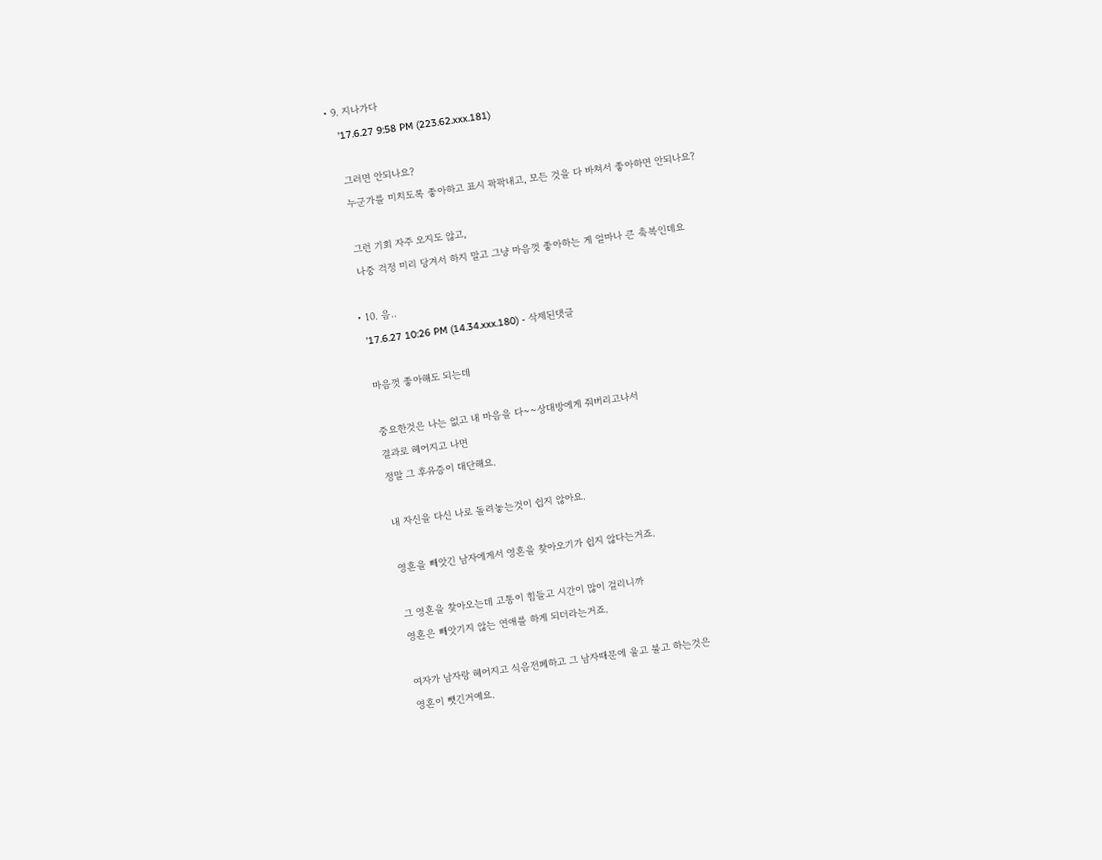• 9. 지나가다
    '17.6.27 9:58 PM (223.62.xxx.181)

    그러면 안되나요?
    누군가를 미치도록 좋아하고 표시 팍팍내고, 모든 것을 다 바쳐서 좋아하면 안되나요?

    그런 기회 자주 오지도 않고,
    나중 걱정 미리 당겨서 하지 말고 그냥 마음껏 좋아하는 게 얼마나 큰 축복인데요

  • 10. 음..
    '17.6.27 10:26 PM (14.34.xxx.180) - 삭제된댓글

    마음껏 좋아해도 되는데

    중요한것은 나는 없고 내 마음을 다~~상대방에게 줘버리고나서
    결과로 헤어지고 나면
    정말 그 후유증이 대단해요.

    내 자신을 다신 나로 돌려놓는것이 쉽지 않아요.

    영혼을 빼앗긴 남자에게서 영혼을 찾아오기가 쉽지 않다는거죠.

    그 영혼을 찾아오는데 고통이 힘들고 시간이 많이 걸리니까
    영혼은 빼앗기지 않는 연애를 하게 되더라는거죠.

    여자가 남자랑 헤어지고 식음전폐하고 그 남자때문에 울고 불고 하는것은
    영혼이 뺏긴거예요.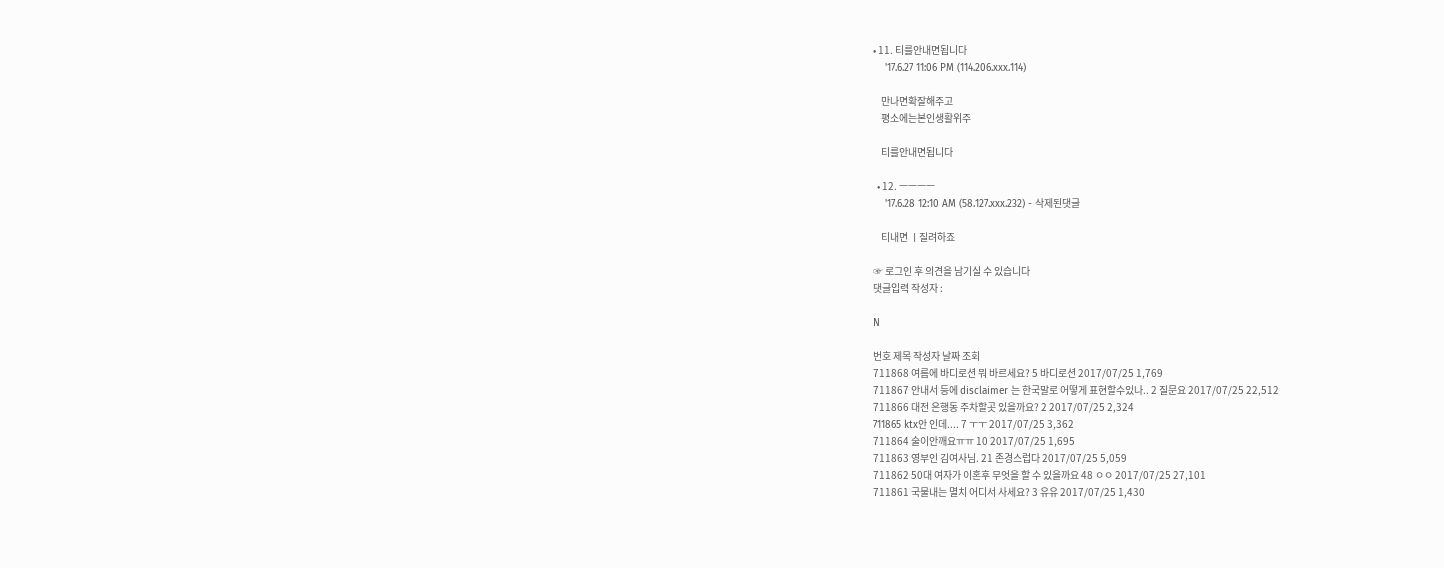• 11. 티를안내면됩니다
    '17.6.27 11:06 PM (114.206.xxx.114)

    만나면확잘해주고
    평소에는본인생활위주

    티를안내면됩니다

  • 12. ㅡㅡㅡㅡ
    '17.6.28 12:10 AM (58.127.xxx.232) - 삭제된댓글

    티내면 ㅣ질려하죠

☞ 로그인 후 의견을 남기실 수 있습니다
댓글입력 작성자 :

N

번호 제목 작성자 날짜 조회
711868 여름에 바디로션 뭐 바르세요? 5 바디로션 2017/07/25 1,769
711867 안내서 등에 disclaimer 는 한국말로 어떻게 표현할수있나.. 2 질문요 2017/07/25 22,512
711866 대전 은행동 주차할곳 있을까요? 2 2017/07/25 2,324
711865 ktx안 인데.... 7 ㅜㅜ 2017/07/25 3,362
711864 술이안깨요ㅠㅠ 10 2017/07/25 1,695
711863 영부인 김여사님. 21 존경스럽다 2017/07/25 5,059
711862 50대 여자가 이혼후 무엇을 할 수 있을까요 48 ㅇㅇ 2017/07/25 27,101
711861 국물내는 멸치 어디서 사세요? 3 유유 2017/07/25 1,430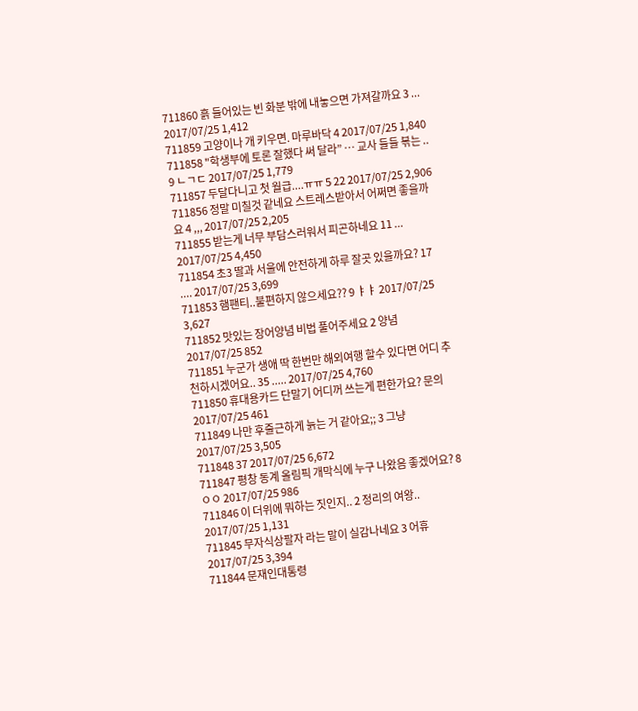711860 흙 들어있는 빈 화분 밖에 내놓으면 가져갈까요 3 ... 2017/07/25 1,412
711859 고양이나 개 키우면. 마루바닥 4 2017/07/25 1,840
711858 "학생부에 토론 잘했다 써 달라” … 교사 들들 볶는 .. 9 ㄴㄱㄷ 2017/07/25 1,779
711857 두달다니고 첫 월급....ㅠㅠ 5 22 2017/07/25 2,906
711856 정말 미칠것 같네요 스트레스받아서 어쩌면 좋을까요 4 ,,, 2017/07/25 2,205
711855 받는게 너무 부담스러워서 피곤하네요 11 ... 2017/07/25 4,450
711854 초3 딸과 서울에 안전하게 하루 잘곳 있을까요? 17 .... 2017/07/25 3,699
711853 햄팬티..불편하지 않으세요?? 9 ㅑㅑ 2017/07/25 3,627
711852 맛있는 장어양념 비법 풀어주세요 2 양념 2017/07/25 852
711851 누군가 생애 딱 한번만 해외여행 할수 있다면 어디 추천하시겠어요.. 35 ..... 2017/07/25 4,760
711850 휴대용카드 단말기 어디꺼 쓰는게 편한가요? 문의 2017/07/25 461
711849 나만 후줄근하게 늙는 거 같아요;; 3 그냥 2017/07/25 3,505
711848 37 2017/07/25 6,672
711847 평창 동계 올림픽 개막식에 누구 나왔음 좋겠어요? 8 ㅇㅇ 2017/07/25 986
711846 이 더위에 뭐하는 짓인지.. 2 정리의 여왕.. 2017/07/25 1,131
711845 무자식상팔자 라는 말이 실감나네요 3 어휴 2017/07/25 3,394
711844 문재인대통령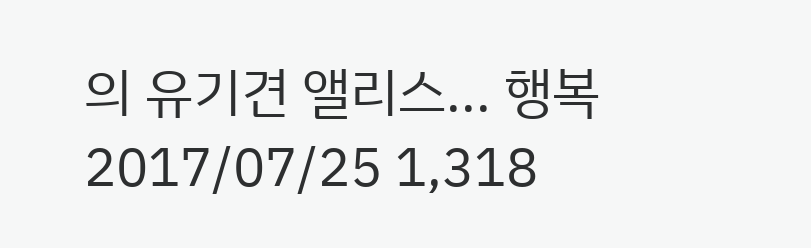의 유기견 앨리스... 행복 2017/07/25 1,318